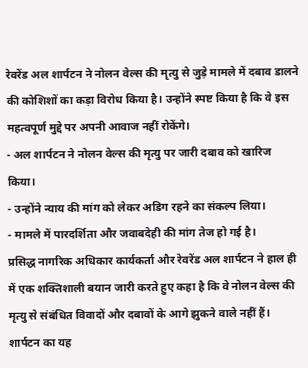रेवरेंड अल शार्पटन ने नोलन वेल्स की मृत्यु से जुड़े मामले में दबाव डालने की कोशिशों का कड़ा विरोध किया है। उन्होंने स्पष्ट किया है कि वे इस महत्वपूर्ण मुद्दे पर अपनी आवाज नहीं रोकेंगे।
- अल शार्पटन ने नोलन वेल्स की मृत्यु पर जारी दबाव को खारिज किया।
- उन्होंने न्याय की मांग को लेकर अडिग रहने का संकल्प लिया।
- मामले में पारदर्शिता और जवाबदेही की मांग तेज हो गई है।
प्रसिद्ध नागरिक अधिकार कार्यकर्ता और रेवरेंड अल शार्पटन ने हाल ही में एक शक्तिशाली बयान जारी करते हुए कहा है कि वे नोलन वेल्स की मृत्यु से संबंधित विवादों और दबावों के आगे झुकने वाले नहीं हैं। शार्पटन का यह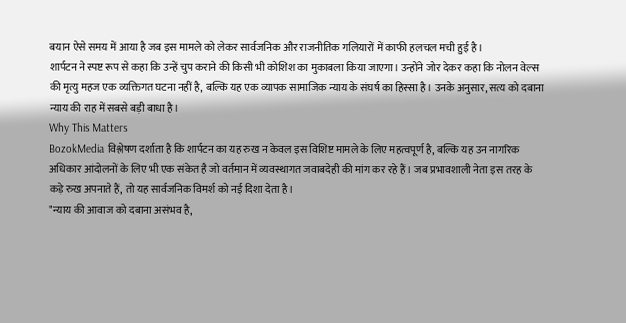बयान ऐसे समय में आया है जब इस मामले को लेकर सार्वजनिक और राजनीतिक गलियारों में काफी हलचल मची हुई है।
शार्पटन ने स्पष्ट रूप से कहा कि उन्हें चुप कराने की किसी भी कोशिश का मुकाबला किया जाएगा। उन्होंने जोर देकर कहा कि नोलन वेल्स की मृत्यु महज एक व्यक्तिगत घटना नहीं है, बल्कि यह एक व्यापक सामाजिक न्याय के संघर्ष का हिस्सा है। उनके अनुसार, सत्य को दबाना न्याय की राह में सबसे बड़ी बाधा है।
Why This Matters
BozokMedia विश्लेषण दर्शाता है कि शार्पटन का यह रुख न केवल इस विशिष्ट मामले के लिए महत्वपूर्ण है, बल्कि यह उन नागरिक अधिकार आंदोलनों के लिए भी एक संकेत है जो वर्तमान में व्यवस्थागत जवाबदेही की मांग कर रहे हैं। जब प्रभावशाली नेता इस तरह के कड़े रुख अपनाते हैं, तो यह सार्वजनिक विमर्श को नई दिशा देता है।
"न्याय की आवाज को दबाना असंभव है,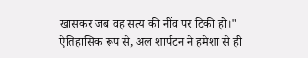खासकर जब वह सत्य की नींव पर टिकी हो।"
ऐतिहासिक रूप से, अल शार्पटन ने हमेशा से ही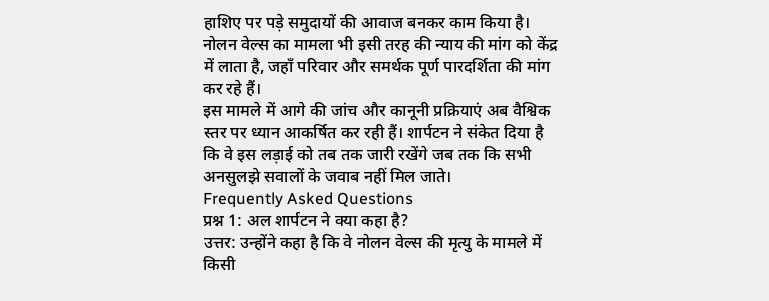हाशिए पर पड़े समुदायों की आवाज बनकर काम किया है। नोलन वेल्स का मामला भी इसी तरह की न्याय की मांग को केंद्र में लाता है, जहाँ परिवार और समर्थक पूर्ण पारदर्शिता की मांग कर रहे हैं।
इस मामले में आगे की जांच और कानूनी प्रक्रियाएं अब वैश्विक स्तर पर ध्यान आकर्षित कर रही हैं। शार्पटन ने संकेत दिया है कि वे इस लड़ाई को तब तक जारी रखेंगे जब तक कि सभी अनसुलझे सवालों के जवाब नहीं मिल जाते।
Frequently Asked Questions
प्रश्न 1: अल शार्पटन ने क्या कहा है?
उत्तर: उन्होंने कहा है कि वे नोलन वेल्स की मृत्यु के मामले में किसी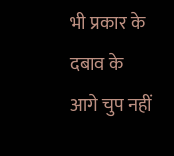भी प्रकार के दबाव के आगे चुप नहीं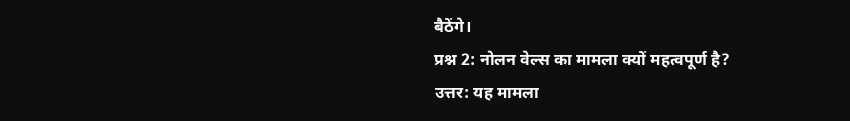बैठेंगे।
प्रश्न 2: नोलन वेल्स का मामला क्यों महत्वपूर्ण है?
उत्तर: यह मामला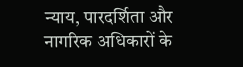न्याय, पारदर्शिता और नागरिक अधिकारों के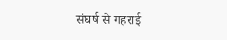संघर्ष से गहराई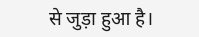से जुड़ा हुआ है।